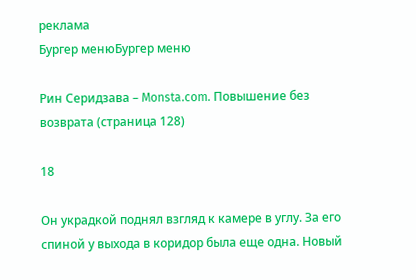реклама
Бургер менюБургер меню

Рин Серидзава – Monsta.com. Повышение без возврата (страница 128)

18

Он украдкой поднял взгляд к камере в углу. За его спиной у выхода в коридор была еще одна. Новый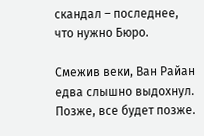скандал – последнее, что нужно Бюро.

Смежив веки, Ван Райан едва слышно выдохнул. Позже, все будет позже.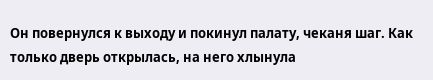Он повернулся к выходу и покинул палату, чеканя шаг. Как только дверь открылась, на него хлынула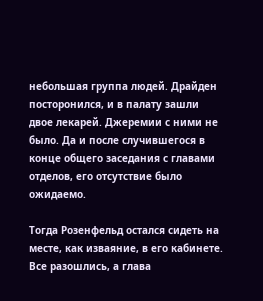небольшая группа людей. Драйден посторонился, и в палату зашли двое лекарей. Джеремии с ними не было. Да и после случившегося в конце общего заседания с главами отделов, его отсутствие было ожидаемо.

Тогда Розенфельд остался сидеть на месте, как изваяние, в его кабинете. Все разошлись, а глава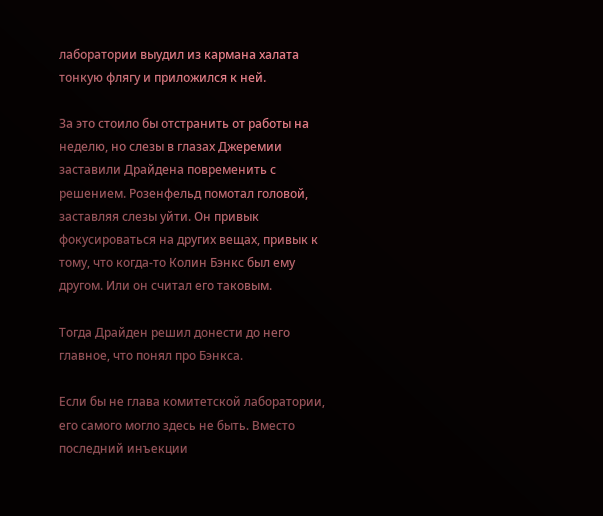лаборатории выудил из кармана халата тонкую флягу и приложился к ней.

За это стоило бы отстранить от работы на неделю, но слезы в глазах Джеремии заставили Драйдена повременить с решением. Розенфельд помотал головой, заставляя слезы уйти. Он привык фокусироваться на других вещах, привык к тому, что когда-то Колин Бэнкс был ему другом. Или он считал его таковым.

Тогда Драйден решил донести до него главное, что понял про Бэнкса.

Если бы не глава комитетской лаборатории, его самого могло здесь не быть. Вместо последний инъекции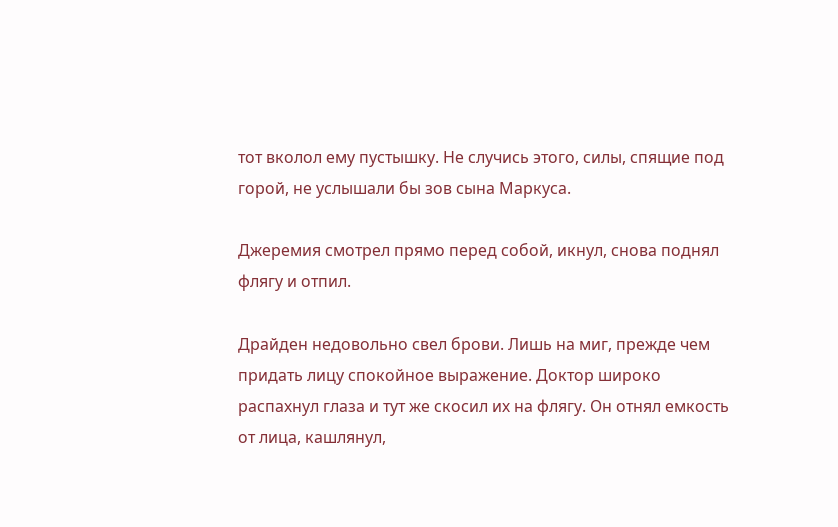тот вколол ему пустышку. Не случись этого, силы, спящие под горой, не услышали бы зов сына Маркуса.

Джеремия смотрел прямо перед собой, икнул, снова поднял флягу и отпил.

Драйден недовольно свел брови. Лишь на миг, прежде чем придать лицу спокойное выражение. Доктор широко распахнул глаза и тут же скосил их на флягу. Он отнял емкость от лица, кашлянул,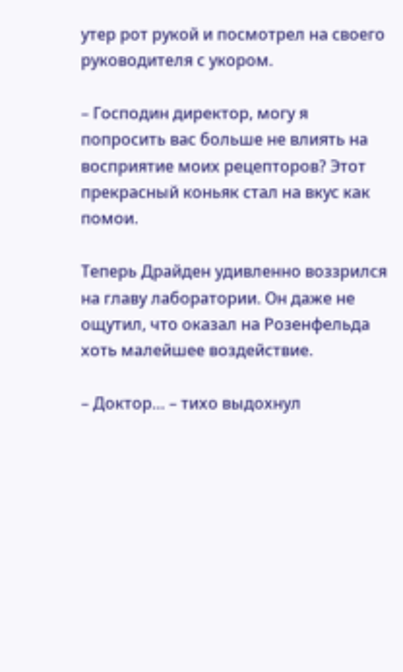утер рот рукой и посмотрел на своего руководителя с укором.

– Господин директор, могу я попросить вас больше не влиять на восприятие моих рецепторов? Этот прекрасный коньяк стал на вкус как помои.

Теперь Драйден удивленно воззрился на главу лаборатории. Он даже не ощутил, что оказал на Розенфельда хоть малейшее воздействие.

– Доктор… – тихо выдохнул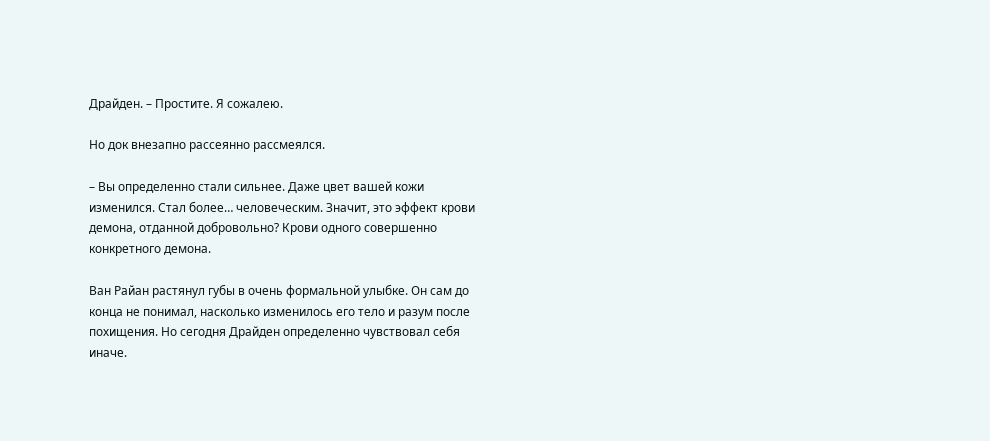Драйден. – Простите. Я сожалею.

Но док внезапно рассеянно рассмеялся.

– Вы определенно стали сильнее. Даже цвет вашей кожи изменился. Стал более… человеческим. Значит, это эффект крови демона, отданной добровольно? Крови одного совершенно конкретного демона.

Ван Райан растянул губы в очень формальной улыбке. Он сам до конца не понимал, насколько изменилось его тело и разум после похищения. Но сегодня Драйден определенно чувствовал себя иначе.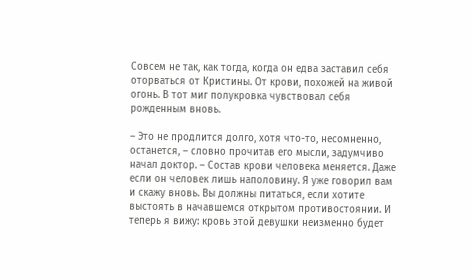Совсем не так, как тогда, когда он едва заставил себя оторваться от Кристины. От крови, похожей на живой огонь. В тот миг полукровка чувствовал себя рожденным вновь.

– Это не продлится долго, хотя что-то, несомненно, останется, – словно прочитав его мысли, задумчиво начал доктор. – Состав крови человека меняется. Даже если он человек лишь наполовину. Я уже говорил вам и скажу вновь. Вы должны питаться, если хотите выстоять в начавшемся открытом противостоянии. И теперь я вижу: кровь этой девушки неизменно будет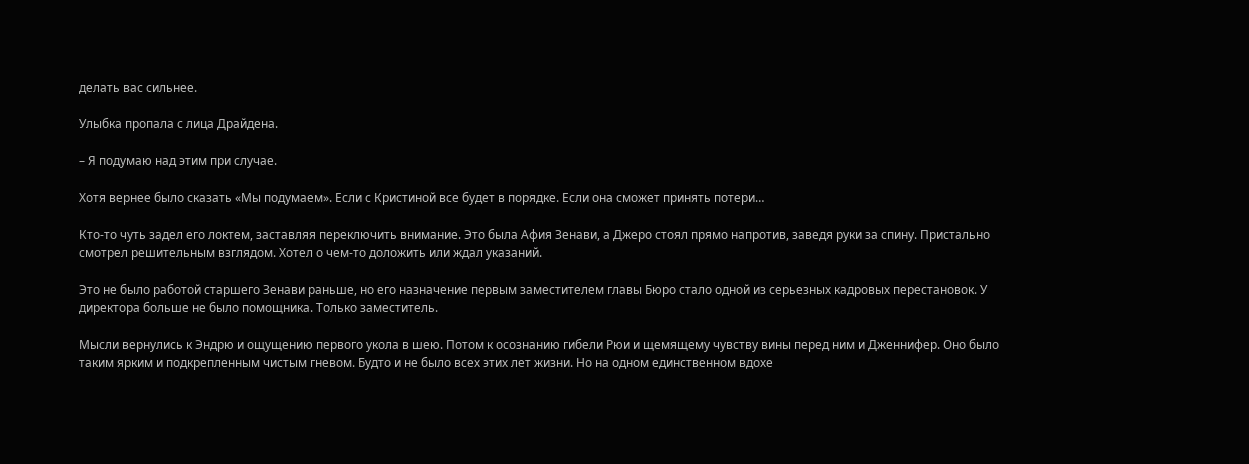делать вас сильнее.

Улыбка пропала с лица Драйдена.

– Я подумаю над этим при случае.

Хотя вернее было сказать «Мы подумаем». Если с Кристиной все будет в порядке. Если она сможет принять потери…

Кто-то чуть задел его локтем, заставляя переключить внимание. Это была Афия Зенави, а Джеро стоял прямо напротив, заведя руки за спину. Пристально смотрел решительным взглядом. Хотел о чем-то доложить или ждал указаний.

Это не было работой старшего Зенави раньше, но его назначение первым заместителем главы Бюро стало одной из серьезных кадровых перестановок. У директора больше не было помощника. Только заместитель.

Мысли вернулись к Эндрю и ощущению первого укола в шею. Потом к осознанию гибели Рюи и щемящему чувству вины перед ним и Дженнифер. Оно было таким ярким и подкрепленным чистым гневом. Будто и не было всех этих лет жизни. Но на одном единственном вдохе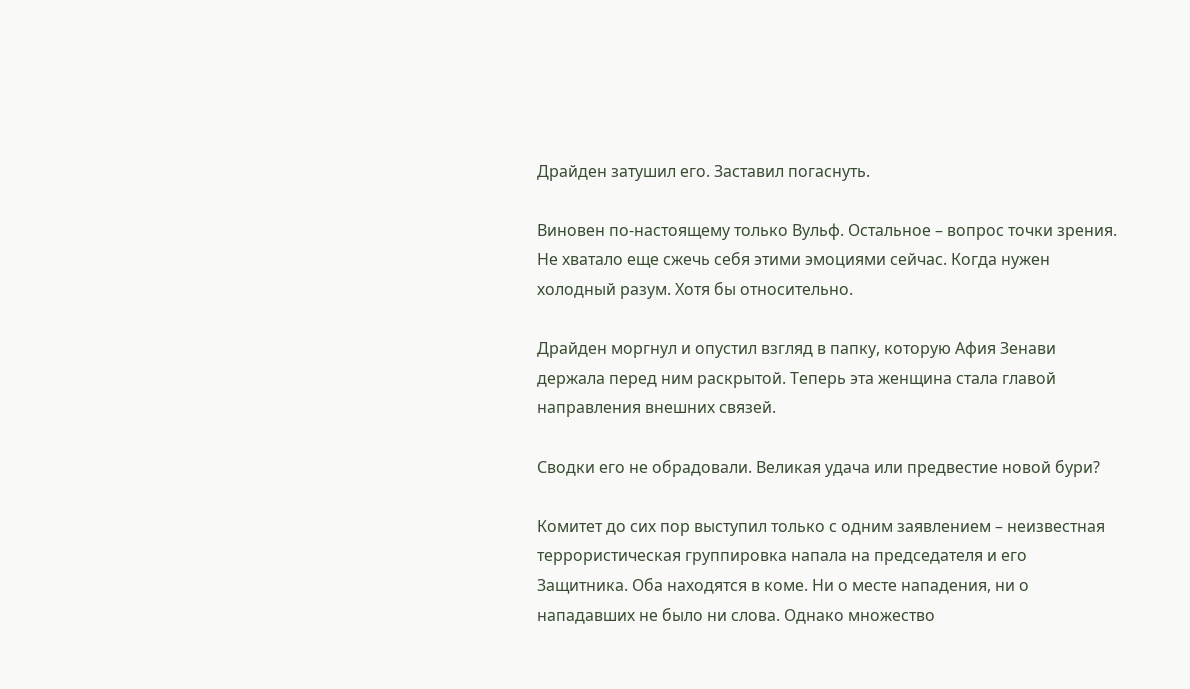Драйден затушил его. Заставил погаснуть.

Виновен по-настоящему только Вульф. Остальное – вопрос точки зрения. Не хватало еще сжечь себя этими эмоциями сейчас. Когда нужен холодный разум. Хотя бы относительно.

Драйден моргнул и опустил взгляд в папку, которую Афия Зенави держала перед ним раскрытой. Теперь эта женщина стала главой направления внешних связей.

Сводки его не обрадовали. Великая удача или предвестие новой бури?

Комитет до сих пор выступил только с одним заявлением – неизвестная террористическая группировка напала на председателя и его Защитника. Оба находятся в коме. Ни о месте нападения, ни о нападавших не было ни слова. Однако множество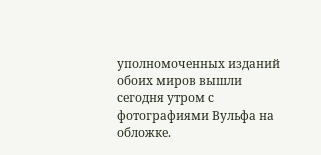уполномоченных изданий обоих миров вышли сегодня утром с фотографиями Вульфа на обложке.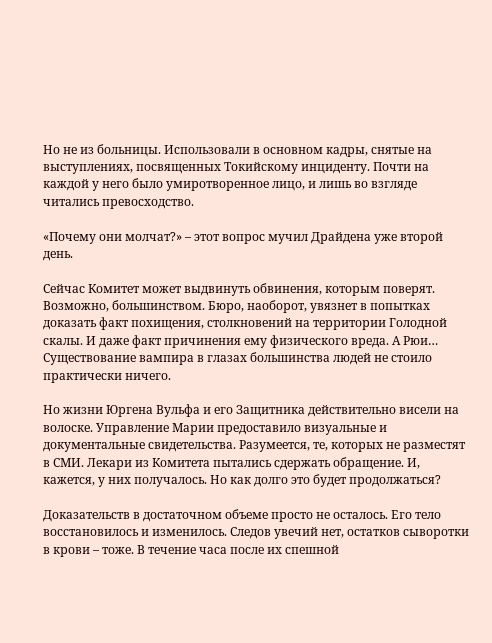Но не из больницы. Использовали в основном кадры, снятые на выступлениях, посвященных Токийскому инциденту. Почти на каждой у него было умиротворенное лицо, и лишь во взгляде читались превосходство.

«Почему они молчат?» – этот вопрос мучил Драйдена уже второй день.

Сейчас Комитет может выдвинуть обвинения, которым поверят. Возможно, большинством. Бюро, наоборот, увязнет в попытках доказать факт похищения, столкновений на территории Голодной скалы. И даже факт причинения ему физического вреда. А Рюи… Существование вампира в глазах большинства людей не стоило практически ничего.

Но жизни Юргена Вульфа и его Защитника действительно висели на волоске. Управление Марии предоставило визуальные и документальные свидетельства. Разумеется, те, которых не разместят в СМИ. Лекари из Комитета пытались сдержать обращение. И, кажется, у них получалось. Но как долго это будет продолжаться?

Доказательств в достаточном объеме просто не осталось. Его тело восстановилось и изменилось. Следов увечий нет, остатков сыворотки в крови – тоже. В течение часа после их спешной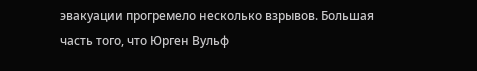эвакуации прогремело несколько взрывов. Большая часть того, что Юрген Вульф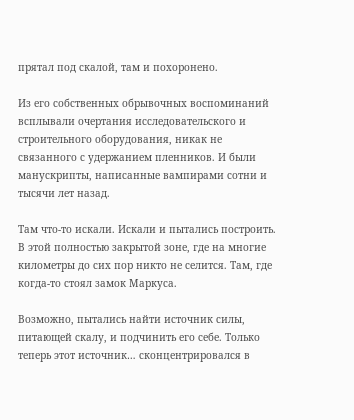прятал под скалой, там и похоронено.

Из его собственных обрывочных воспоминаний всплывали очертания исследовательского и строительного оборудования, никак не связанного с удержанием пленников. И были манускрипты, написанные вампирами сотни и тысячи лет назад.

Там что-то искали. Искали и пытались построить. В этой полностью закрытой зоне, где на многие километры до сих пор никто не селится. Там, где когда-то стоял замок Маркуса.

Возможно, пытались найти источник силы, питающей скалу, и подчинить его себе. Только теперь этот источник… сконцентрировался в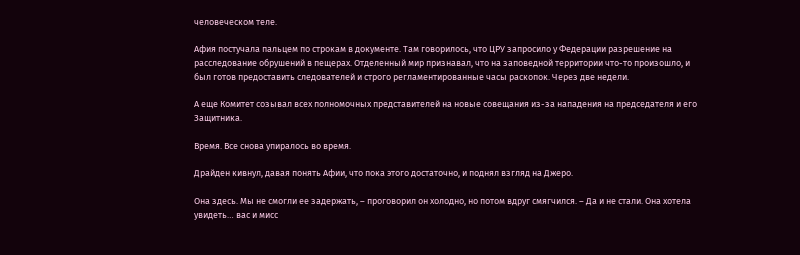человеческом теле.

Афия постучала пальцем по строкам в документе. Там говорилось, что ЦРУ запросило у Федерации разрешение на расследование обрушений в пещерах. Отделенный мир признавал, что на заповедной территории что-то произошло, и был готов предоставить следователей и строго регламентированные часы раскопок. Через две недели.

А еще Комитет созывал всех полномочных представителей на новые совещания из-за нападения на председателя и его Защитника.

Время. Все снова упиралось во время.

Драйден кивнул, давая понять Афии, что пока этого достаточно, и поднял взгляд на Джеро.

Она здесь. Мы не смогли ее задержать, – проговорил он холодно, но потом вдруг смягчился. – Да и не стали. Она хотела увидеть… вас и мисс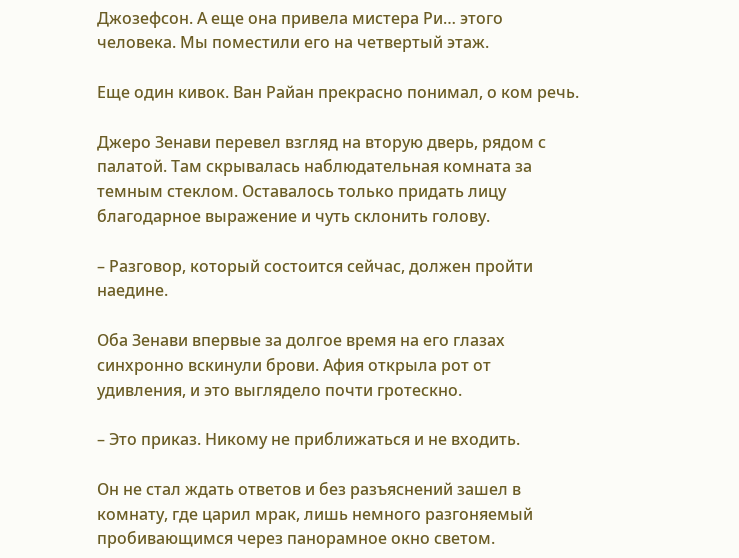Джозефсон. А еще она привела мистера Ри… этого человека. Мы поместили его на четвертый этаж.

Еще один кивок. Ван Райан прекрасно понимал, о ком речь.

Джеро Зенави перевел взгляд на вторую дверь, рядом с палатой. Там скрывалась наблюдательная комната за темным стеклом. Оставалось только придать лицу благодарное выражение и чуть склонить голову.

– Разговор, который состоится сейчас, должен пройти наедине.

Оба Зенави впервые за долгое время на его глазах синхронно вскинули брови. Афия открыла рот от удивления, и это выглядело почти гротескно.

– Это приказ. Никому не приближаться и не входить.

Он не стал ждать ответов и без разъяснений зашел в комнату, где царил мрак, лишь немного разгоняемый пробивающимся через панорамное окно светом.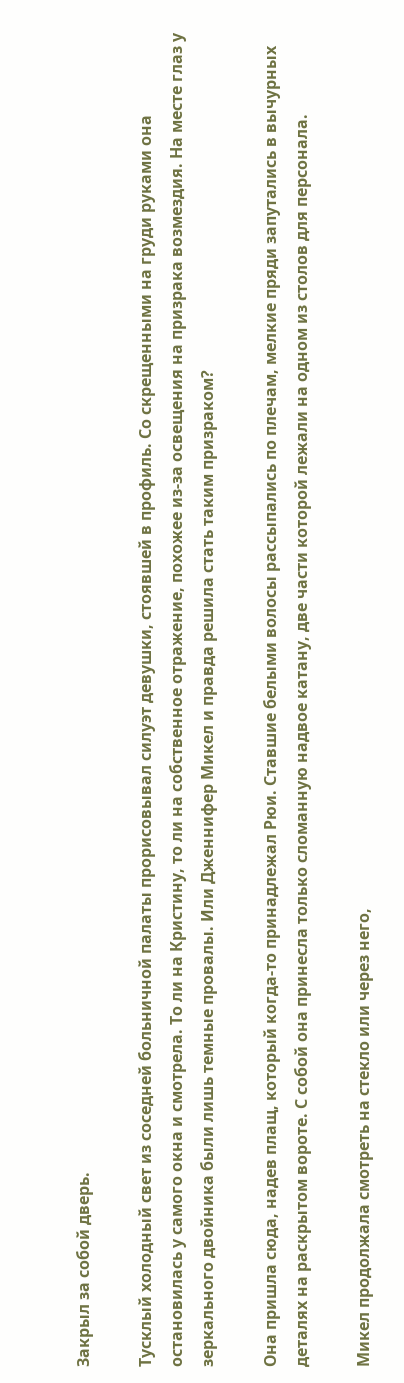Закрыл за собой дверь.

Тусклый холодный свет из соседней больничной палаты прорисовывал силуэт девушки, стоявшей в профиль. Со скрещенными на груди руками она остановилась у самого окна и смотрела. То ли на Кристину, то ли на собственное отражение, похожее из-за освещения на призрака возмездия. На месте глаз у зеркального двойника были лишь темные провалы. Или Дженнифер Микел и правда решила стать таким призраком?

Она пришла сюда, надев плащ, который когда-то принадлежал Рюи. Ставшие белыми волосы рассыпались по плечам, мелкие пряди запутались в вычурных деталях на раскрытом вороте. С собой она принесла только сломанную надвое катану, две части которой лежали на одном из столов для персонала.

Микел продолжала смотреть на стекло или через него,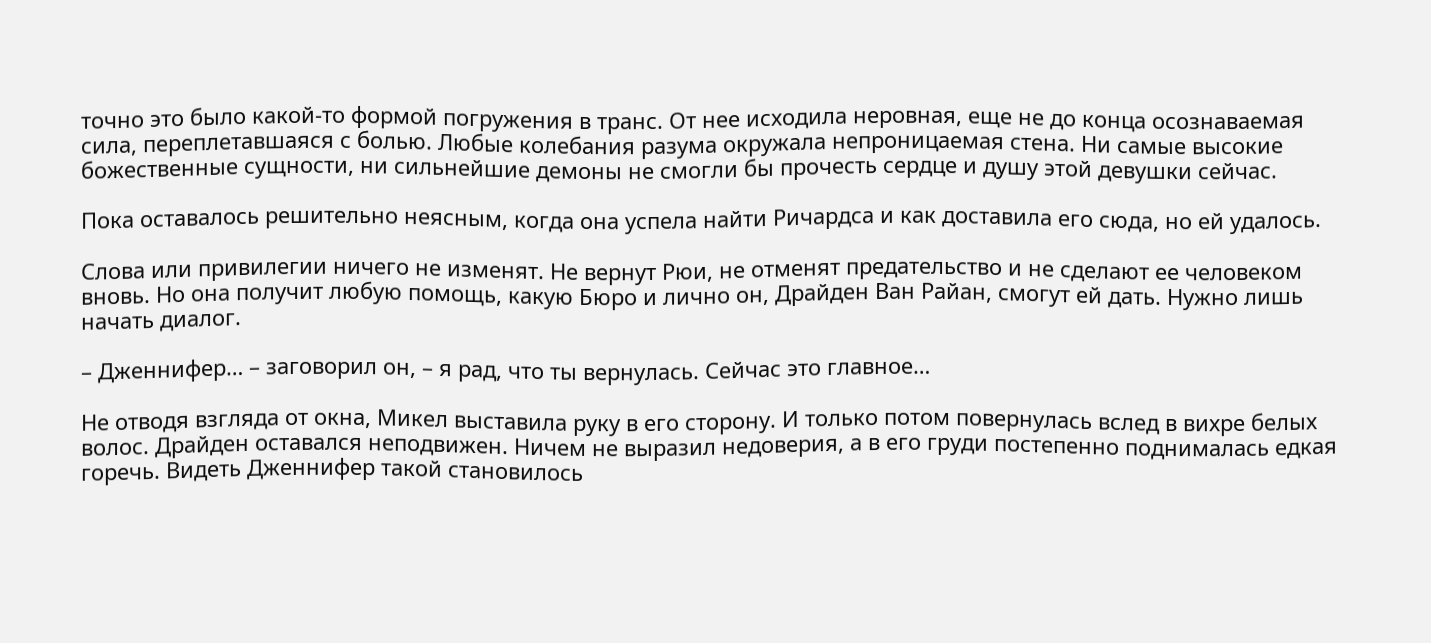точно это было какой-то формой погружения в транс. От нее исходила неровная, еще не до конца осознаваемая сила, переплетавшаяся с болью. Любые колебания разума окружала непроницаемая стена. Ни самые высокие божественные сущности, ни сильнейшие демоны не смогли бы прочесть сердце и душу этой девушки сейчас.

Пока оставалось решительно неясным, когда она успела найти Ричардса и как доставила его сюда, но ей удалось.

Слова или привилегии ничего не изменят. Не вернут Рюи, не отменят предательство и не сделают ее человеком вновь. Но она получит любую помощь, какую Бюро и лично он, Драйден Ван Райан, смогут ей дать. Нужно лишь начать диалог.

– Дженнифер… – заговорил он, – я рад, что ты вернулась. Сейчас это главное…

Не отводя взгляда от окна, Микел выставила руку в его сторону. И только потом повернулась вслед в вихре белых волос. Драйден оставался неподвижен. Ничем не выразил недоверия, а в его груди постепенно поднималась едкая горечь. Видеть Дженнифер такой становилось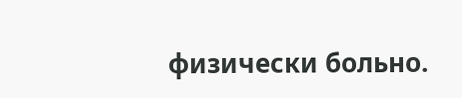физически больно.